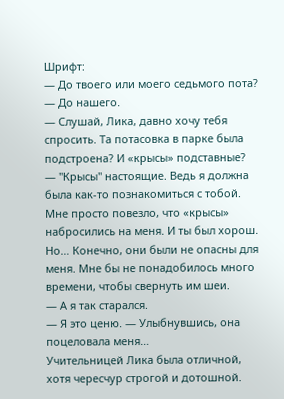Шрифт:
— До твоего или моего седьмого пота?
— До нашего.
— Слушай, Лика, давно хочу тебя спросить. Та потасовка в парке была подстроена? И «крысы» подставные?
— "Крысы" настоящие. Ведь я должна была как-то познакомиться с тобой. Мне просто повезло, что «крысы» набросились на меня. И ты был хорош. Но… Конечно, они были не опасны для меня. Мне бы не понадобилось много времени, чтобы свернуть им шеи.
— А я так старался.
— Я это ценю. — Улыбнувшись, она поцеловала меня…
Учительницей Лика была отличной, хотя чересчур строгой и дотошной.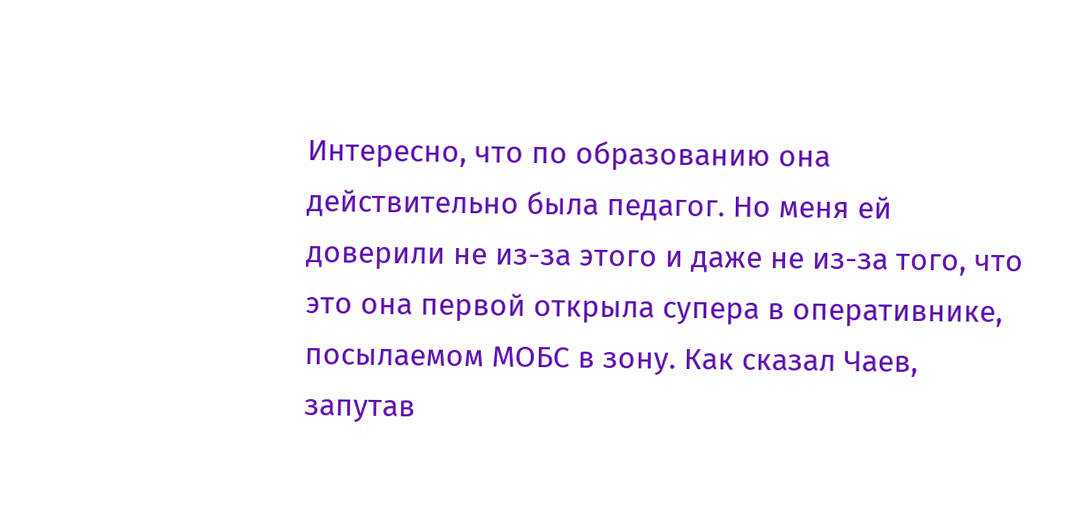Интересно, что по образованию она действительно была педагог. Но меня ей доверили не из-за этого и даже не из-за того, что это она первой открыла супера в оперативнике, посылаемом МОБС в зону. Как сказал Чаев, запутав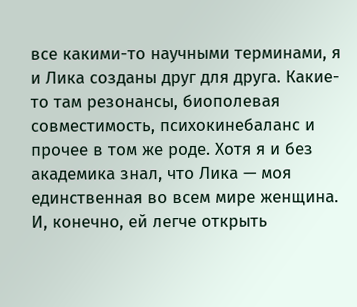все какими-то научными терминами, я и Лика созданы друг для друга. Какие-то там резонансы, биополевая совместимость, психокинебаланс и прочее в том же роде. Хотя я и без академика знал, что Лика — моя единственная во всем мире женщина. И, конечно, ей легче открыть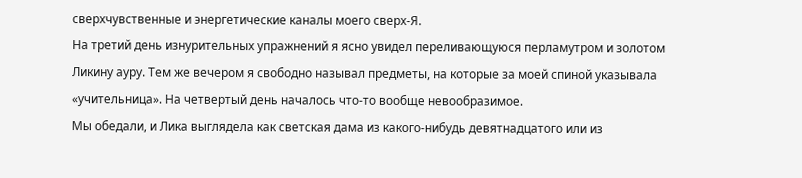сверхчувственные и энергетические каналы моего сверх-Я.
На третий день изнурительных упражнений я ясно увидел переливающуюся перламутром и золотом Ликину ауру. Тем же вечером я свободно называл предметы, на которые за моей спиной указывала «учительница». На четвертый день началось что-то вообще невообразимое.
Мы обедали, и Лика выглядела как светская дама из какого-нибудь девятнадцатого или из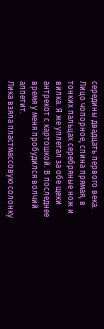середины двадцать первого века. Лицо чопорное, спина прямая, в тонких пальцах серебряные нож и вилка. Я же уплетал за обе щеки антрекот с картошкой. В последнее время у меня пробудился волчий аппетит.
Лика взяла пластмассовую солонку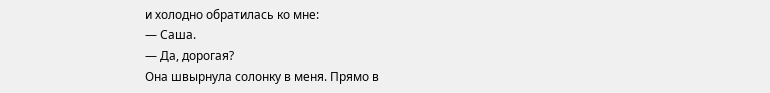и холодно обратилась ко мне:
— Саша.
— Да, дорогая?
Она швырнула солонку в меня. Прямо в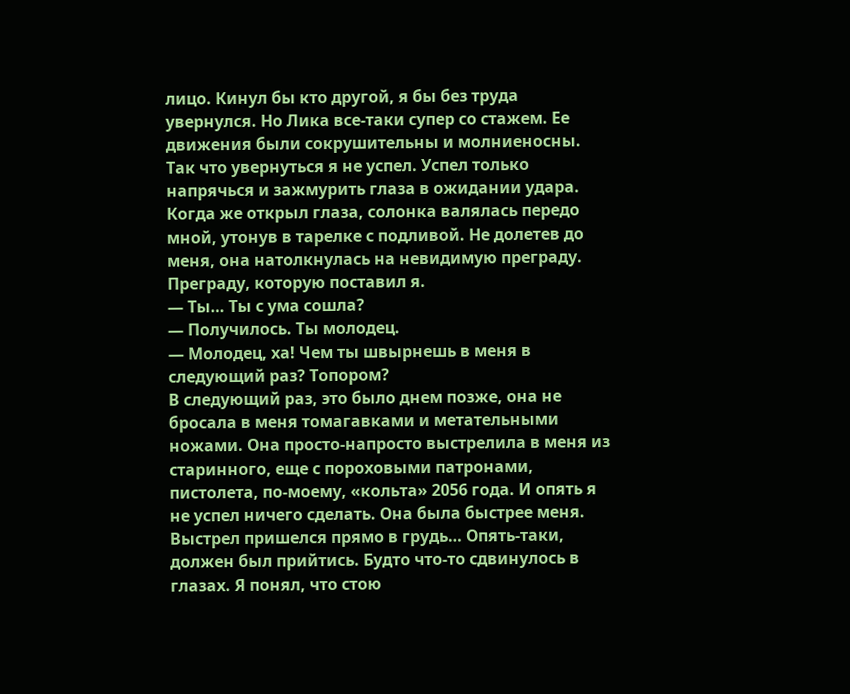лицо. Кинул бы кто другой, я бы без труда увернулся. Но Лика все-таки супер со стажем. Ее движения были сокрушительны и молниеносны. Так что увернуться я не успел. Успел только напрячься и зажмурить глаза в ожидании удара. Когда же открыл глаза, солонка валялась передо мной, утонув в тарелке с подливой. Не долетев до меня, она натолкнулась на невидимую преграду. Преграду, которую поставил я.
— Ты… Ты с ума сошла?
— Получилось. Ты молодец.
— Молодец, ха! Чем ты швырнешь в меня в следующий раз? Топором?
В следующий раз, это было днем позже, она не бросала в меня томагавками и метательными ножами. Она просто-напросто выстрелила в меня из старинного, еще с пороховыми патронами, пистолета, по-моему, «кольта» 2056 года. И опять я не успел ничего сделать. Она была быстрее меня. Выстрел пришелся прямо в грудь… Опять-таки, должен был прийтись. Будто что-то сдвинулось в глазах. Я понял, что стою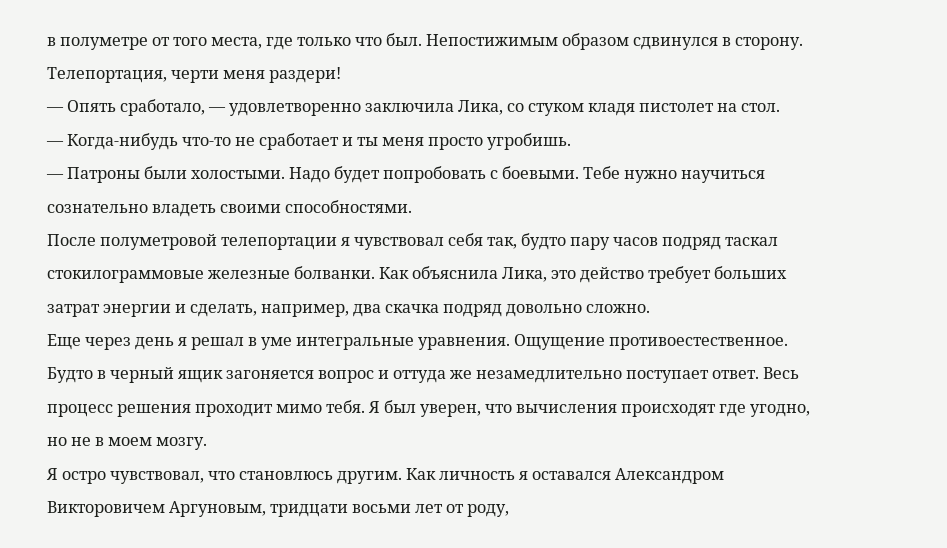в полуметре от того места, где только что был. Непостижимым образом сдвинулся в сторону. Телепортация, черти меня раздери!
— Опять сработало, — удовлетворенно заключила Лика, со стуком кладя пистолет на стол.
— Когда-нибудь что-то не сработает и ты меня просто угробишь.
— Патроны были холостыми. Надо будет попробовать с боевыми. Тебе нужно научиться сознательно владеть своими способностями.
После полуметровой телепортации я чувствовал себя так, будто пару часов подряд таскал стокилограммовые железные болванки. Как объяснила Лика, это действо требует больших затрат энергии и сделать, например, два скачка подряд довольно сложно.
Еще через день я решал в уме интегральные уравнения. Ощущение противоестественное. Будто в черный ящик загоняется вопрос и оттуда же незамедлительно поступает ответ. Весь процесс решения проходит мимо тебя. Я был уверен, что вычисления происходят где угодно, но не в моем мозгу.
Я остро чувствовал, что становлюсь другим. Как личность я оставался Александром Викторовичем Аргуновым, тридцати восьми лет от роду,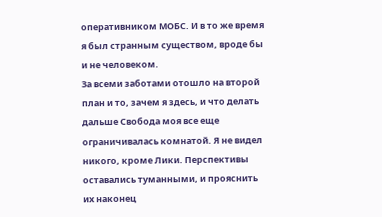оперативником МОБС. И в то же время я был странным существом, вроде бы и не человеком.
За всеми заботами отошло на второй план и то, зачем я здесь, и что делать дальше Свобода моя все еще ограничивалась комнатой. Я не видел никого, кроме Лики. Перспективы оставались туманными, и прояснить их наконец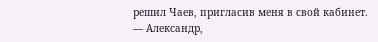решил Чаев, пригласив меня в свой кабинет.
— Александр,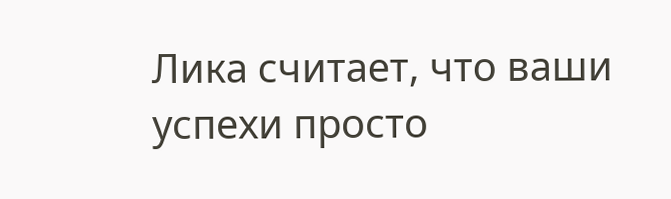Лика считает, что ваши успехи просто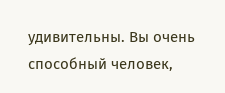удивительны. Вы очень способный человек,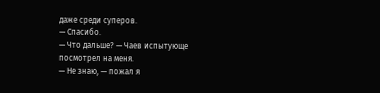даже среди суперов.
— Спасибо.
— Что дальше? — Чаев испытующе посмотрел на меня.
— Не знаю, — пожал я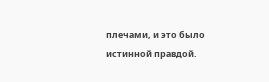плечами, и это было истинной правдой.